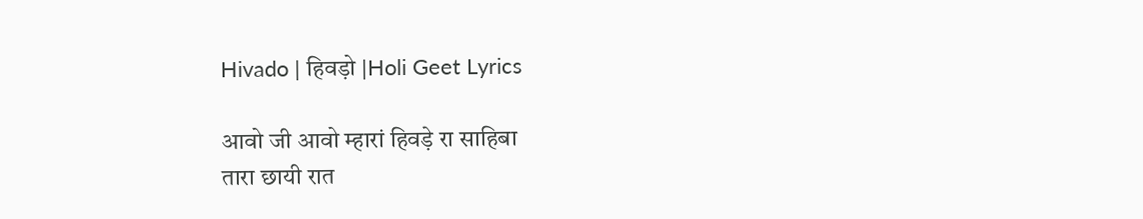Hivado | हिवड़ो |Holi Geet Lyrics

आवो जी आवो म्हारां हिवड़े रा साहिबा
तारा छायी रात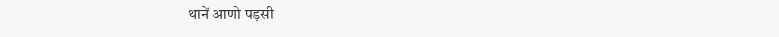थानें आणो पड़सी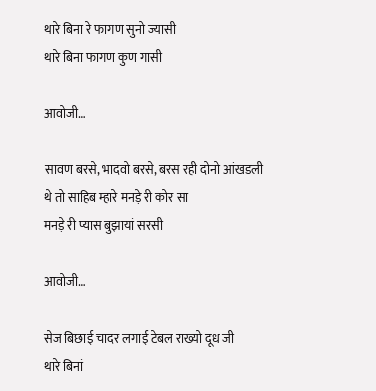थारे बिना रे फागण सुनो ज्यासी
थारे बिना फागण कुण गासी

आवोजी…

सावण बरसे, भादवो बरसे, बरस रही दोनो आंखडली
थे तो साहिब म्हारे मनड़े री कोर सा
मनड़े री प्यास बुझायां सरसी

आवोजी…

सेज बिछाई चादर लगाई टेबल राख्यो दूध जी
थारे बिनां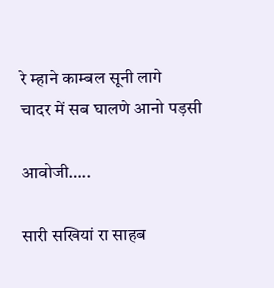रे म्हाने काम्बल सूनी लागे
चादर में सब घालणे आनो पड़सी

आवोजी…..

सारी सखियां रा साहब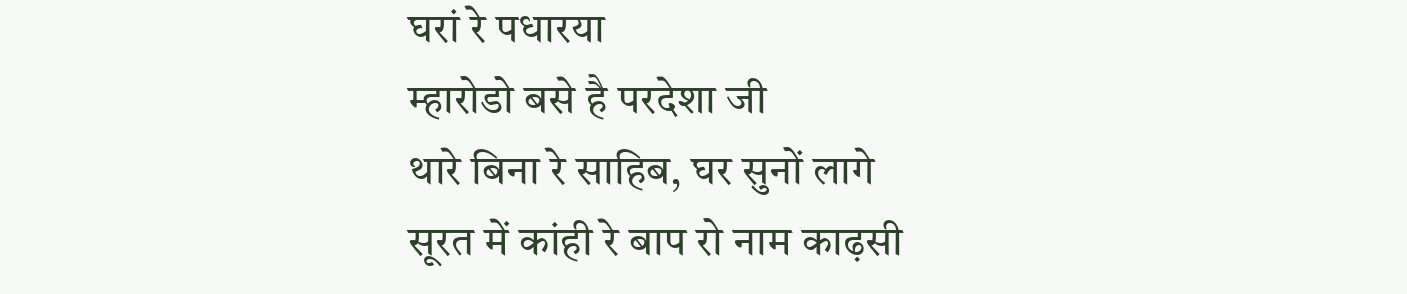घरां रे पधारया
म्हारोडो बसे है परदेशा जी
थारे बिना रे साहिब, घर सुनों लागे
सूरत में कांही रे बाप रो नाम काढ़सी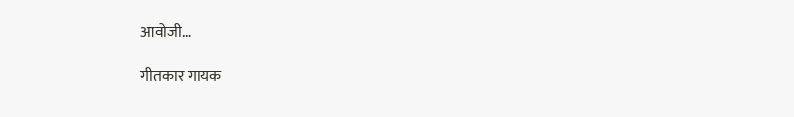आवोजी…

गीतकार गायक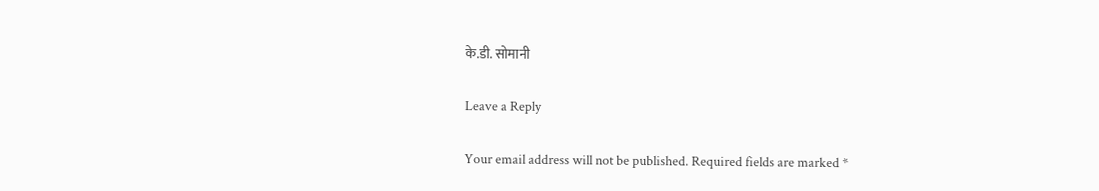के.डी. सोमानी

Leave a Reply

Your email address will not be published. Required fields are marked *